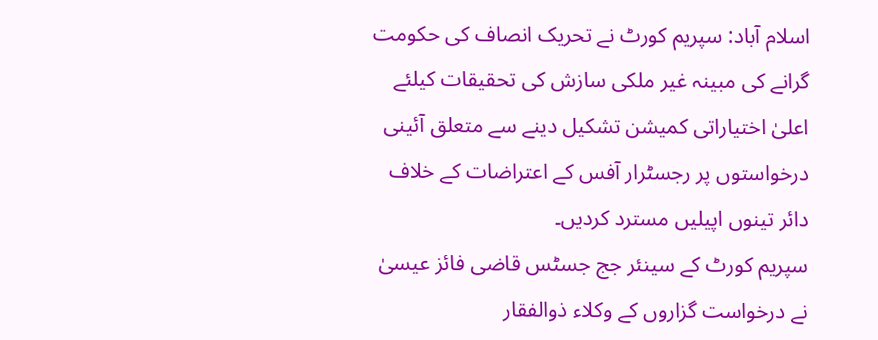اسلام آباد: سپریم کورٹ نے تحریک انصاف کی حکومت گرانے کی مبینہ غیر ملکی سازش کی تحقیقات کیلئے اعلیٰ اختیاراتی کمیشن تشکیل دینے سے متعلق آئینی درخواستوں پر رجسٹرار آفس کے اعتراضات کے خلاف دائر تینوں اپیلیں مسترد کردیں۔
سپریم کورٹ کے سینئر جج جسٹس قاضی فائز عیسیٰ نے درخواست گزاروں کے وکلاء ذوالفقار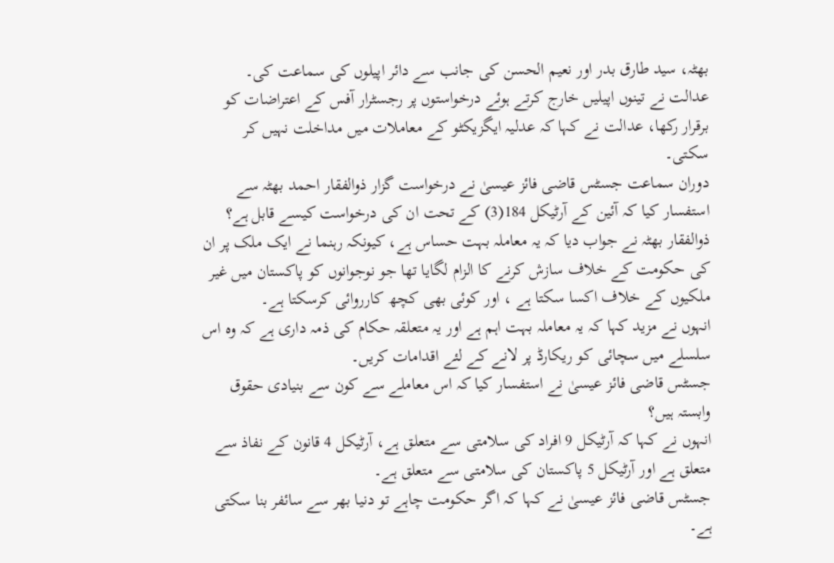بھٹہ، سید طارق بدر اور نعیم الحسن کی جانب سے دائر اپیلوں کی سماعت کی۔
عدالت نے تینوں اپیلیں خارج کرتے ہوئے درخواستوں پر رجسٹرار آفس کے اعتراضات کو برقرار رکھا، عدالت نے کہا کہ عدلیہ ایگزیکٹو کے معاملات میں مداخلت نہیں کر سکتی۔
دوران سماعت جسٹس قاضی فائز عیسیٰ نے درخواست گزار ذوالفقار احمد بھٹہ سے استفسار کیا کہ آئین کے آرٹیکل 184(3) کے تحت ان کی درخواست کیسے قابل ہے؟
ذوالفقار بھٹہ نے جواب دیا کہ یہ معاملہ بہت حساس ہے، کیونکہ رہنما نے ایک ملک پر ان کی حکومت کے خلاف سازش کرنے کا الزام لگایا تھا جو نوجوانوں کو پاکستان میں غیر ملکیوں کے خلاف اکسا سکتا ہے ، اور کوئی بھی کچھ کارروائی کرسکتا ہے۔
انہوں نے مزید کہا کہ یہ معاملہ بہت اہم ہے اور یہ متعلقہ حکام کی ذمہ داری ہے کہ وہ اس سلسلے میں سچائی کو ریکارڈ پر لانے کے لئے اقدامات کریں۔
جسٹس قاضی فائز عیسیٰ نے استفسار کیا کہ اس معاملے سے کون سے بنیادی حقوق وابستہ ہیں؟
انہوں نے کہا کہ آرٹیکل 9 افراد کی سلامتی سے متعلق ہے، آرٹیکل 4 قانون کے نفاذ سے متعلق ہے اور آرٹیکل 5 پاکستان کی سلامتی سے متعلق ہے۔
جسٹس قاضی فائز عیسیٰ نے کہا کہ اگر حکومت چاہے تو دنیا بھر سے سائفر بنا سکتی ہے۔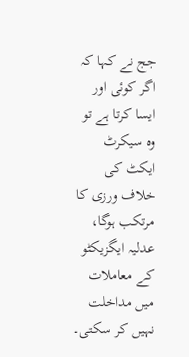جج نے کہا کہ اگر کوئی اور ایسا کرتا ہے تو وہ سیکرٹ ایکٹ کی خلاف ورزی کا مرتکب ہوگا، عدلیہ ایگزیکٹو کے معاملات میں مداخلت نہیں کر سکتی۔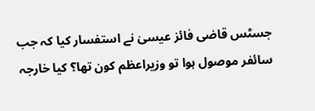جسٹس قاضی فائز عیسیٰ نے استفسار کیا کہ جب سائفر موصول ہوا تو وزیراعظم کون تھا؟ کیا خارجہ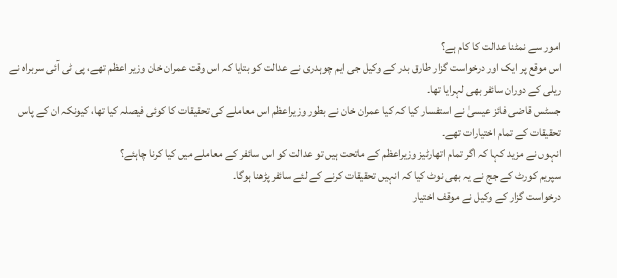امور سے نمٹنا عدالت کا کام ہے؟
اس موقع پر ایک اور درخواست گزار طارق بدر کے وکیل جی ایم چوہدری نے عدالت کو بتایا کہ اس وقت عمران خان وزیر اعظم تھے، پی ٹی آئی سربراہ نے ریلی کے دوران سائفر بھی لہرایا تھا۔
جسٹس قاضی فائز عیسیٰ نے استفسار کیا کہ کیا عمران خان نے بطور وزیراعظم اس معاملے کی تحقیقات کا کوئی فیصلہ کیا تھا، کیونکہ ان کے پاس تحقیقات کے تمام اختیارات تھے۔
انہوں نے مزید کہا کہ اگر تمام اتھارٹیز وزیراعظم کے ماتحت ہیں تو عدالت کو اس سائفر کے معاملے میں کیا کرنا چاہئے؟
سپریم کورٹ کے جج نے یہ بھی نوٹ کیا کہ انہیں تحقیقات کرنے کے لئے سائفر پڑھنا ہوگا۔
درخواست گزار کے وکیل نے موقف اختیار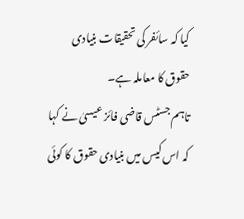کیا کہ سائفر کی تحقیقات بنیادی حقوق کا معاملہ ہے۔
تاہم جسٹس قاضی فائز عیسیٰ نے کہا کہ اس کیس میں بنیادی حقوق کا کوئی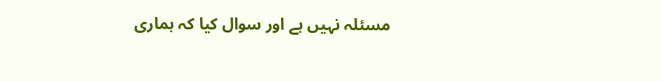مسئلہ نہیں ہے اور سوال کیا کہ ہماری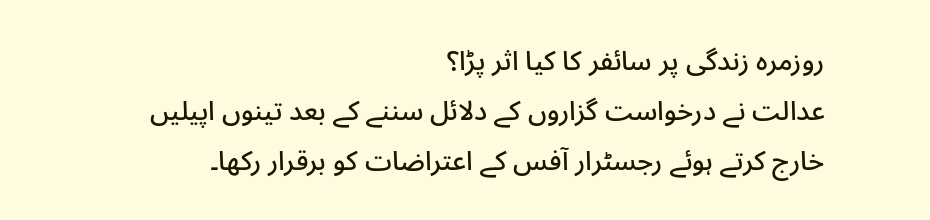روزمرہ زندگی پر سائفر کا کیا اثر پڑا؟
عدالت نے درخواست گزاروں کے دلائل سننے کے بعد تینوں اپیلیں خارج کرتے ہوئے رجسٹرار آفس کے اعتراضات کو برقرار رکھا۔